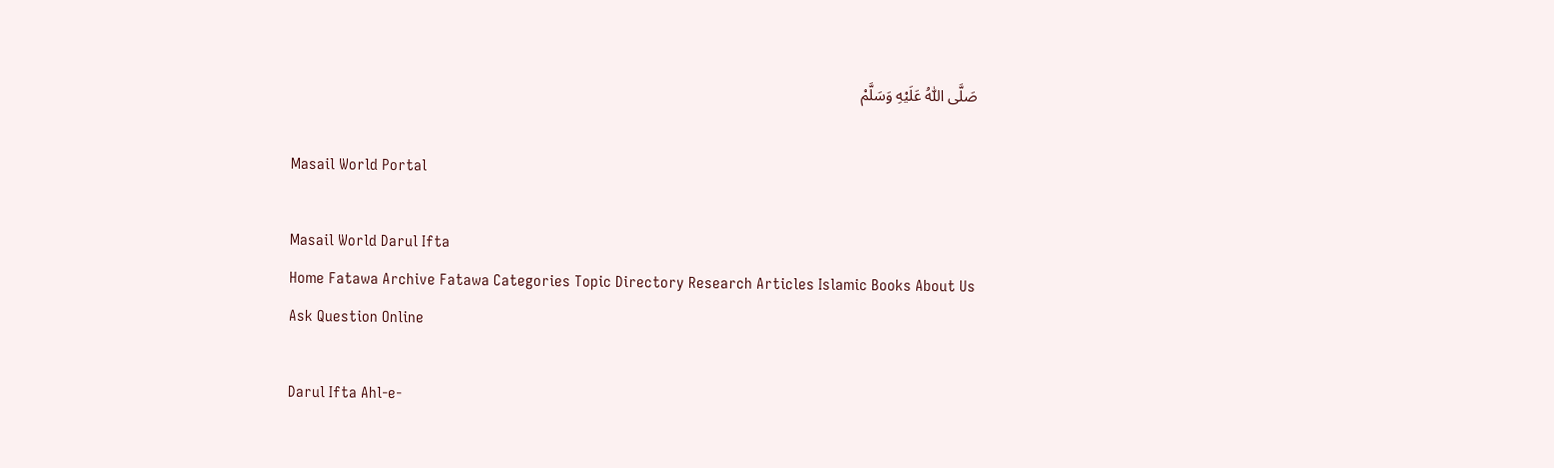صَلَّى اللّٰهُ عَلَيْهِ وَسَلَّمْ

Masail World Portal

Masail World Darul Ifta
Home Fatawa Archive Fatawa Categories Topic Directory Research Articles Islamic Books About Us
Ask Question Online

Darul Ifta Ahl-e-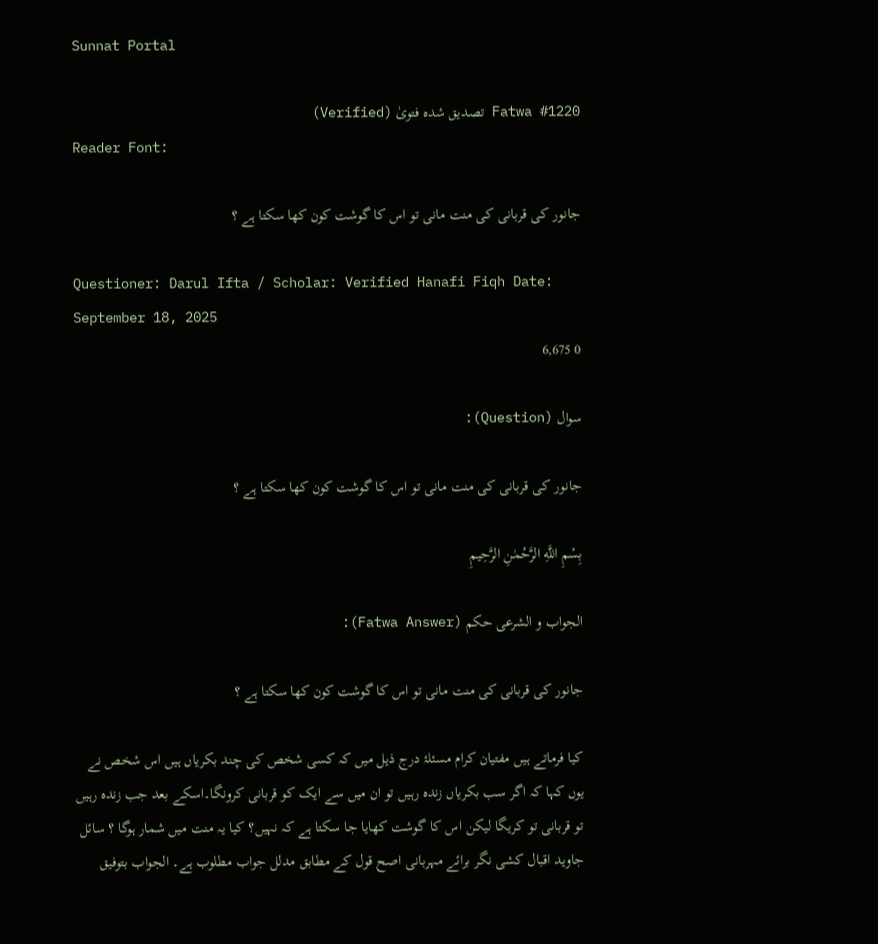Sunnat Portal

Fatwa #1220 تصدیق شدہ فتویٰ (Verified)
Reader Font:

جانور کی قربانی کی منت مانی تو اس کا گوشت کون کھا سکتا ہے ؟

Questioner: Darul Ifta / Scholar: Verified Hanafi Fiqh Date: September 18, 2025
0 6,675

سوال (Question):

جانور کی قربانی کی منت مانی تو اس کا گوشت کون کھا سکتا ہے ؟

بِسْمِ اللَّهِ الرَّحْمٰنِ الرَّحِيمِ

الجواب و الشرعی حکم (Fatwa Answer):

جانور کی قربانی کی منت مانی تو اس کا گوشت کون کھا سکتا ہے ؟

کیا فرماتے ہیں مفتیان کرام مسئلۂ درج ذیل میں کہ کسی شخص کی چند بکریاں ہیں اس شخص نے یوں کہا کہ اگر سب بکریاں زندہ رہیں تو ان میں سے ایک کو قربانی کرونگا۔اسکے بعد جب زندہ رہیں تو قربانی تو کریگا لیکن اس کا گوشت کھایا جا سکتا ہے کہ نہیں؟ کیا یہ منت میں شمار ہوگا ؟ سائل جاوید اقبال کشی نگر برائے مہربانی اصح قول کے مطابق مدلل جواب مطلوب ہے۔ الجواب بتوفیق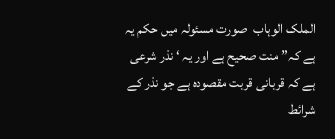الملک الوہاب  صورت مسئولہ میں حکم یہ ہے کہ”منت صحیح ہے اور یہ ‘ نذر شرعی ہے کہ قربانی قربت مقصودہ ہے جو نذر کے شرائط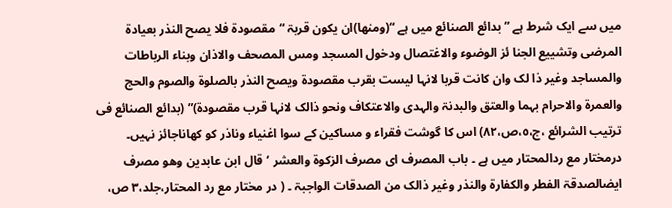میں سے ایک شرط ہے ” بدائع الصنائع میں ہے “(ومنھا)ان یکون قربۃ “مقصودۃ فلا یصح النذر بعیادۃ المرضی وتشییع الجنا ئز الوضوء والاغتصال ودخول المسجد ومس المصحف والاذان وبناء الرباطات والمساجد وغیر ذا لک وان کانت قربا لانہا لیست بقرب مقصودۃ ویصح النذر بالصلوۃ والصوم والحج والعمرۃ والاحرام بہما والعتق والبدنۃ والہدی والاعتکاف ونحو ذالک لانہا قرب مقصودۃ)” (بدائع الصنائع فی ترتیب الشرائع ،ج،٥،ص،٨٢) اس کا گوشت فقراء و مساکین کے سوا اغنیاء وناذر کو کھاناجائز نہیں۔ درمختار مع ردالمحتار میں ہے ۔ باب المصرف ای مصرف الزکوۃ والعشر ‘قال ابن عابدین وھو مصرف ایضالصدقۃ الفطر والکفارۃ والنذر وغیر ذالک من الصدقات الواجبۃ ۔ ( در مختار مع رد المحتار،جلد،٣ ص،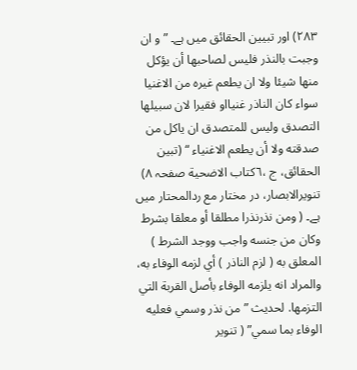٢٨٣) اور تبیین الحقائق میں ہے۔ ” و ان وجبت بالنذر فليس لصاحبها أن يؤكل منها شيئا ولا ان يطعم غيره من الاغنيا سواء كان الناذر غنيااو فقيرا لان سبيلها التصدق وليس للمتصدق ان ياكل من صدقته ولا أن يطعم الاغنياء “ (تبین الحقائق، ج ،٦كتاب الاضحية صفحہ ٨) تنویرالابصار، در مختار مع ردالمحتار میں ہے۔ ( ومن نذرنذرا مطلقا أو معلقا بشرط وكان من جنسه واجب ووجد الشرط ) المعلق به ( لزم الناذر ) أي لزمه الوفاء به، والمراد انه يلزمه الوفاء بأصل القربة التي التزمها. لحديث ” من نذر وسمي فعليه الوفاء بما سمي” ( تنویر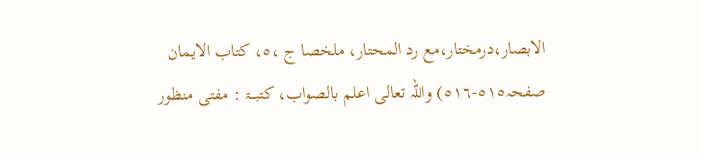الابصار،درمختار،مع رد المحتار، ملخصا ج ،٥، کتاب الایمان صفحہ٥١٥-٥١٦) واللہ تعالی اعلم بالصواب، کتبـــۃ : مفتی منظور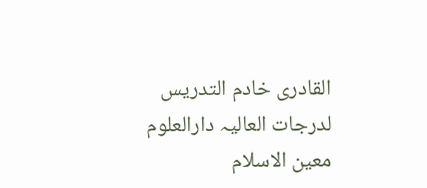القادری خادم التدریس لدرجات العالیہ دارالعلوم معین الاسلام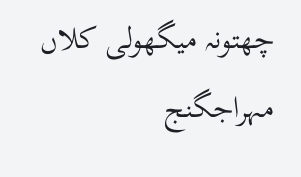چھتونہ میگھولی کلاں مہراجگنج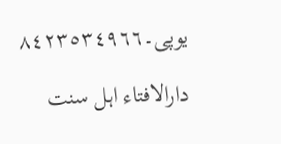یوپی۔٨٤٢٣٥٣٤٩٦٦

دارالافتاء اہل سنت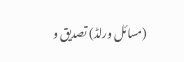(مسائل ورلڈ) تصدیق و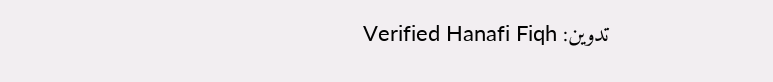تدوین: Verified Hanafi Fiqh